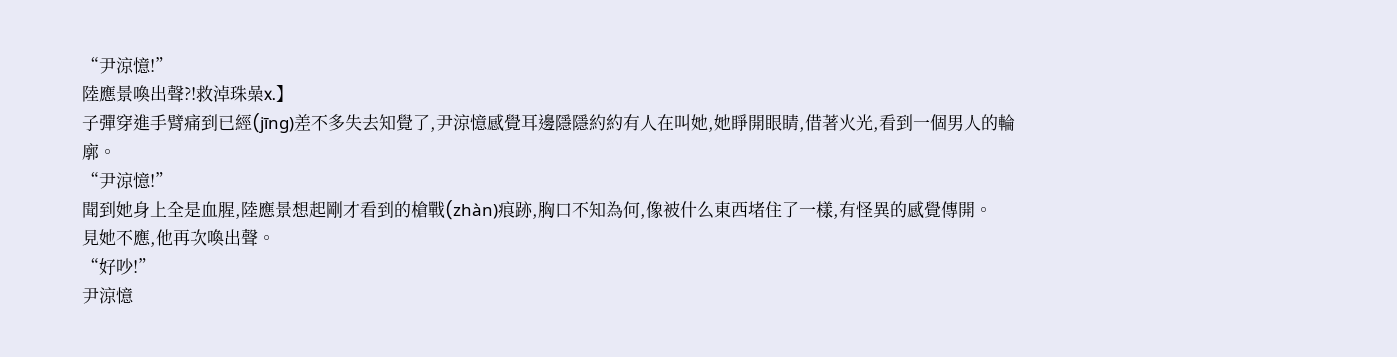“尹涼憶!”
陸應景喚出聲?!救淖珠喿x.】
子彈穿進手臂痛到已經(jīng)差不多失去知覺了,尹涼憶感覺耳邊隱隱約約有人在叫她,她睜開眼睛,借著火光,看到一個男人的輪廓。
“尹涼憶!”
聞到她身上全是血腥,陸應景想起剛才看到的槍戰(zhàn)痕跡,胸口不知為何,像被什么東西堵住了一樣,有怪異的感覺傳開。
見她不應,他再次喚出聲。
“好吵!”
尹涼憶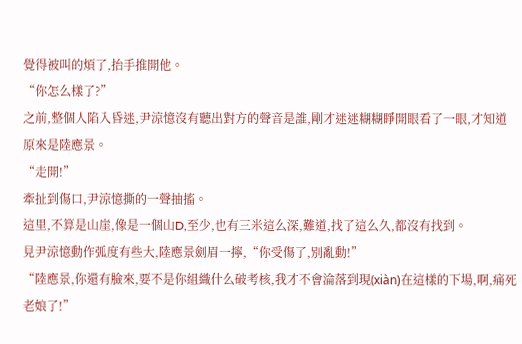覺得被叫的煩了,抬手推開他。
“你怎么樣了?”
之前,整個人陷入昏迷,尹涼憶沒有聽出對方的聲音是誰,剛才迷迷糊糊睜開眼看了一眼,才知道原來是陸應景。
“走開!”
牽扯到傷口,尹涼憶撕的一聲抽搐。
這里,不算是山崖,像是一個山D,至少,也有三米這么深,難道,找了這么久,都沒有找到。
見尹涼憶動作弧度有些大,陸應景劍眉一擰,“你受傷了,別亂動!”
“陸應景,你還有臉來,要不是你組織什么破考核,我才不會淪落到現(xiàn)在這樣的下場,啊,痛死老娘了!”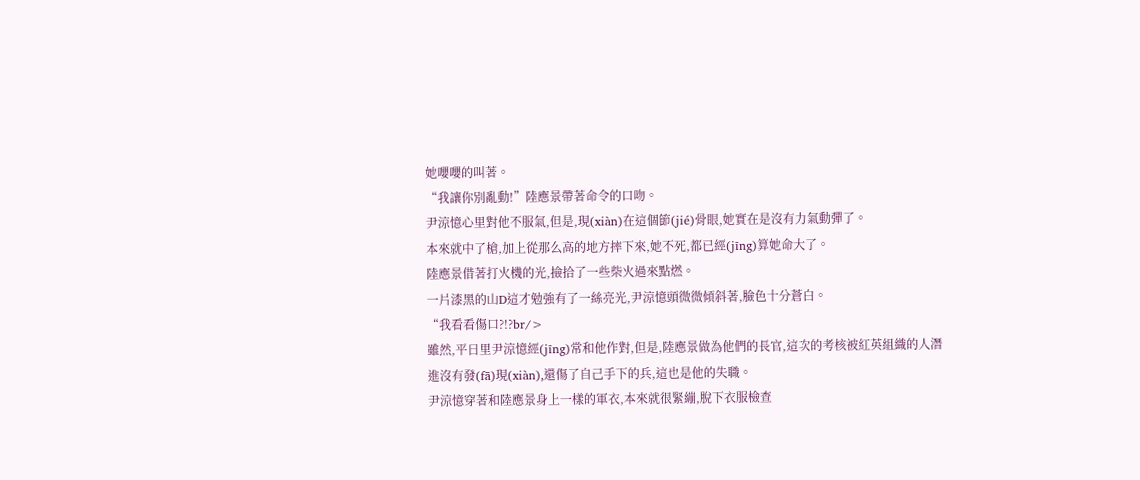她嚶嚶的叫著。
“我讓你別亂動!”陸應景帶著命令的口吻。
尹涼憶心里對他不服氣,但是,現(xiàn)在這個節(jié)骨眼,她實在是沒有力氣動彈了。
本來就中了槍,加上從那么高的地方摔下來,她不死,都已經(jīng)算她命大了。
陸應景借著打火機的光,撿拾了一些柴火過來點燃。
一片漆黑的山D這才勉強有了一絲亮光,尹涼憶頭微微傾斜著,臉色十分蒼白。
“我看看傷口?!?br/>
雖然,平日里尹涼憶經(jīng)常和他作對,但是,陸應景做為他們的長官,這次的考核被紅英組織的人潛進沒有發(fā)現(xiàn),還傷了自己手下的兵,這也是他的失職。
尹涼憶穿著和陸應景身上一樣的軍衣,本來就很緊繃,脫下衣服檢查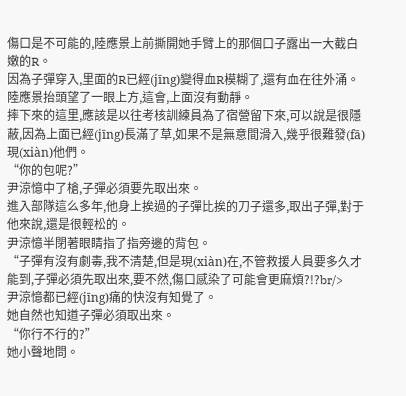傷口是不可能的,陸應景上前撕開她手臂上的那個口子露出一大截白嫩的R。
因為子彈穿入,里面的R已經(jīng)變得血R模糊了,還有血在往外涌。
陸應景抬頭望了一眼上方,這會,上面沒有動靜。
摔下來的這里,應該是以往考核訓練員為了宿營留下來,可以說是很隱蔽,因為上面已經(jīng)長滿了草,如果不是無意間滑入,幾乎很難發(fā)現(xiàn)他們。
“你的包呢?”
尹涼憶中了槍,子彈必須要先取出來。
進入部隊這么多年,他身上挨過的子彈比挨的刀子還多,取出子彈,對于他來說,還是很輕松的。
尹涼憶半閉著眼睛指了指旁邊的背包。
“子彈有沒有劇毒,我不清楚,但是現(xiàn)在,不管救援人員要多久才能到,子彈必須先取出來,要不然,傷口感染了可能會更麻煩?!?br/>
尹涼憶都已經(jīng)痛的快沒有知覺了。
她自然也知道子彈必須取出來。
“你行不行的?”
她小聲地問。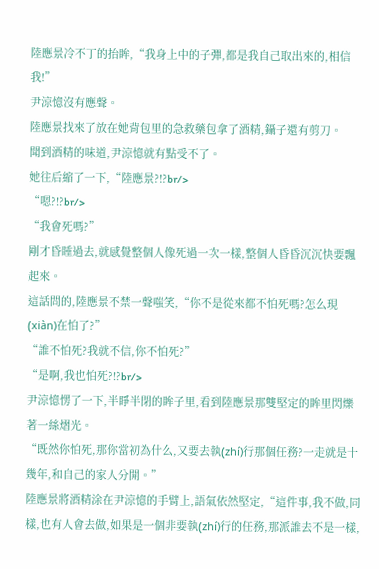陸應景冷不丁的抬眸,“我身上中的子彈,都是我自己取出來的,相信我!”
尹涼憶沒有應聲。
陸應景找來了放在她背包里的急救藥包拿了酒精,鑷子還有剪刀。
聞到酒精的味道,尹涼憶就有點受不了。
她往后縮了一下,“陸應景?!?br/>
“嗯?!?br/>
“我會死嗎?”
剛才昏睡過去,就感覺整個人像死過一次一樣,整個人昏昏沉沉快要飄起來。
這話問的,陸應景不禁一聲嗤笑,“你不是從來都不怕死嗎?怎么現(xiàn)在怕了?”
“誰不怕死?我就不信,你不怕死?”
“是啊,我也怕死?!?br/>
尹涼憶愣了一下,半睜半閉的眸子里,看到陸應景那雙堅定的眸里閃爍著一絲熠光。
“既然你怕死,那你當初為什么,又要去執(zhí)行那個任務?一走就是十幾年,和自己的家人分開。”
陸應景將酒精涂在尹涼憶的手臂上,語氣依然堅定,“這件事,我不做,同樣,也有人會去做,如果是一個非要執(zhí)行的任務,那派誰去不是一樣,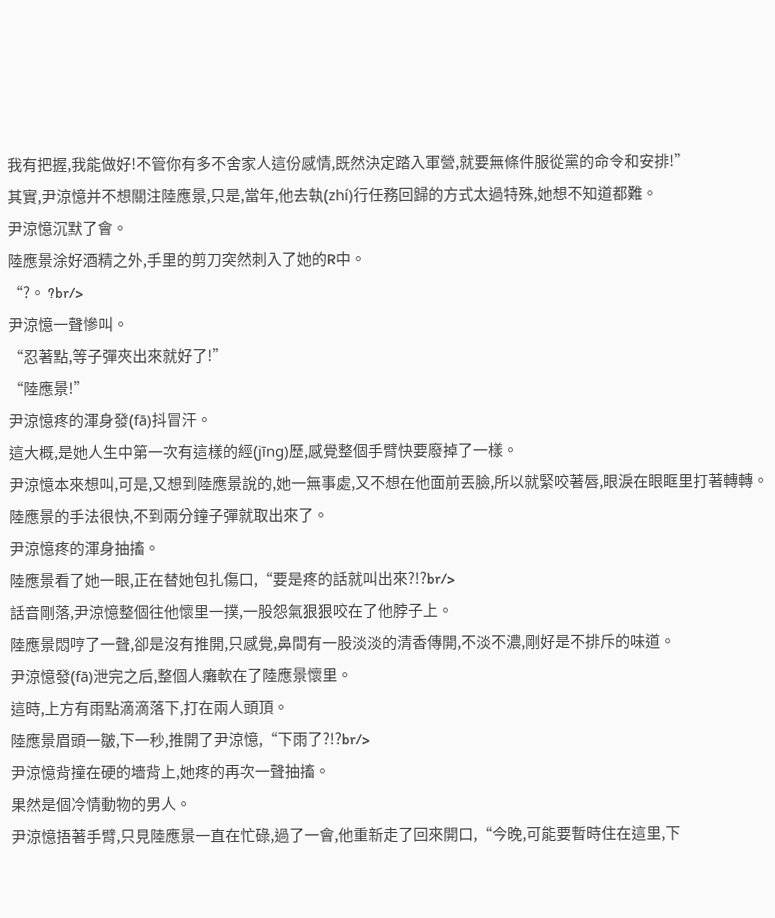我有把握,我能做好!不管你有多不舍家人這份感情,既然決定踏入軍營,就要無條件服從黨的命令和安排!”
其實,尹涼憶并不想關注陸應景,只是,當年,他去執(zhí)行任務回歸的方式太過特殊,她想不知道都難。
尹涼憶沉默了會。
陸應景涂好酒精之外,手里的剪刀突然刺入了她的R中。
“?。 ?br/>
尹涼憶一聲慘叫。
“忍著點,等子彈夾出來就好了!”
“陸應景!”
尹涼憶疼的渾身發(fā)抖冒汗。
這大概,是她人生中第一次有這樣的經(jīng)歷,感覺整個手臂快要廢掉了一樣。
尹涼憶本來想叫,可是,又想到陸應景說的,她一無事處,又不想在他面前丟臉,所以就緊咬著唇,眼淚在眼眶里打著轉轉。
陸應景的手法很快,不到兩分鐘子彈就取出來了。
尹涼憶疼的渾身抽搐。
陸應景看了她一眼,正在替她包扎傷口,“要是疼的話就叫出來?!?br/>
話音剛落,尹涼憶整個往他懷里一撲,一股怨氣狠狠咬在了他脖子上。
陸應景悶哼了一聲,卻是沒有推開,只感覺,鼻間有一股淡淡的清香傳開,不淡不濃,剛好是不排斥的味道。
尹涼憶發(fā)泄完之后,整個人癱軟在了陸應景懷里。
這時,上方有雨點滴滴落下,打在兩人頭頂。
陸應景眉頭一皺,下一秒,推開了尹涼憶,“下雨了?!?br/>
尹涼憶背撞在硬的墻背上,她疼的再次一聲抽搐。
果然是個冷情動物的男人。
尹涼憶捂著手臂,只見陸應景一直在忙碌,過了一會,他重新走了回來開口,“今晚,可能要暫時住在這里,下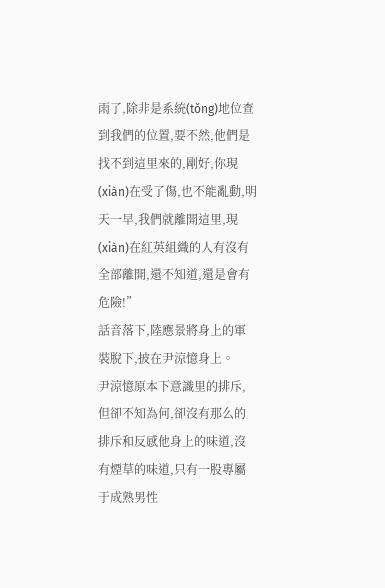雨了,除非是系統(tǒng)地位查到我們的位置,要不然,他們是找不到這里來的,剛好,你現(xiàn)在受了傷,也不能亂動,明天一早,我們就離開這里,現(xiàn)在紅英組織的人有沒有全部離開,還不知道,還是會有危險!”
話音落下,陸應景將身上的軍裝脫下,披在尹涼憶身上。
尹涼憶原本下意識里的排斥,但卻不知為何,卻沒有那么的排斥和反感他身上的味道,沒有煙草的味道,只有一股專屬于成熟男性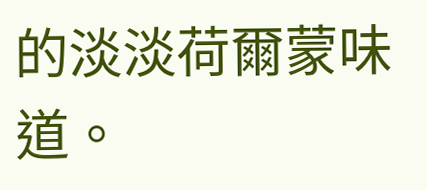的淡淡荷爾蒙味道。